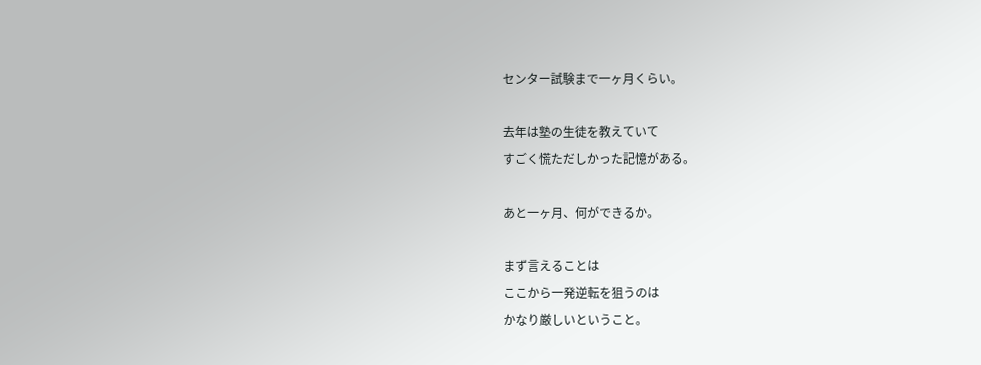センター試験まで一ヶ月くらい。

去年は塾の生徒を教えていて
すごく慌ただしかった記憶がある。

あと一ヶ月、何ができるか。

まず言えることは
ここから一発逆転を狙うのは
かなり厳しいということ。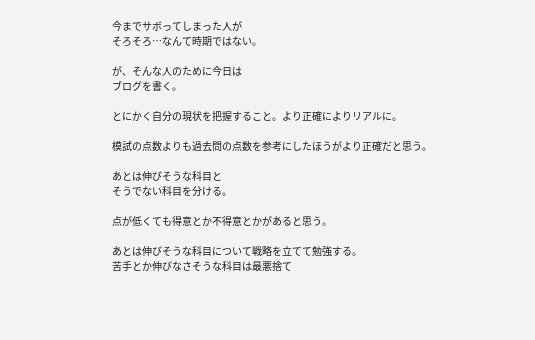今までサボってしまった人が
そろそろ…なんて時期ではない。

が、そんな人のために今日は
ブログを書く。

とにかく自分の現状を把握すること。より正確によりリアルに。

模試の点数よりも過去問の点数を参考にしたほうがより正確だと思う。

あとは伸びそうな科目と
そうでない科目を分ける。

点が低くても得意とか不得意とかがあると思う。

あとは伸びそうな科目について戦略を立てて勉強する。
苦手とか伸びなさそうな科目は最悪捨て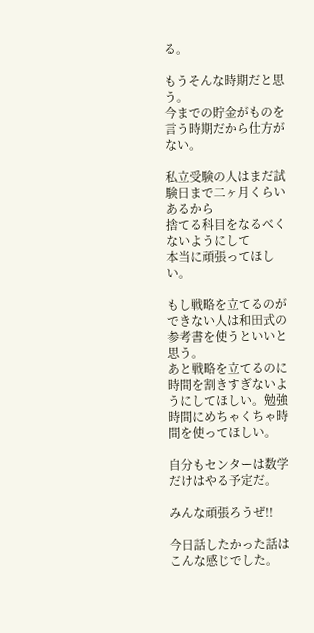る。

もうそんな時期だと思う。
今までの貯金がものを言う時期だから仕方がない。

私立受験の人はまだ試験日まで二ヶ月くらいあるから
捨てる科目をなるべくないようにして
本当に頑張ってほしい。

もし戦略を立てるのができない人は和田式の参考書を使うといいと思う。
あと戦略を立てるのに時間を割きすぎないようにしてほしい。勉強時間にめちゃくちゃ時間を使ってほしい。

自分もセンターは数学だけはやる予定だ。

みんな頑張ろうぜ!!

今日話したかった話はこんな感じでした。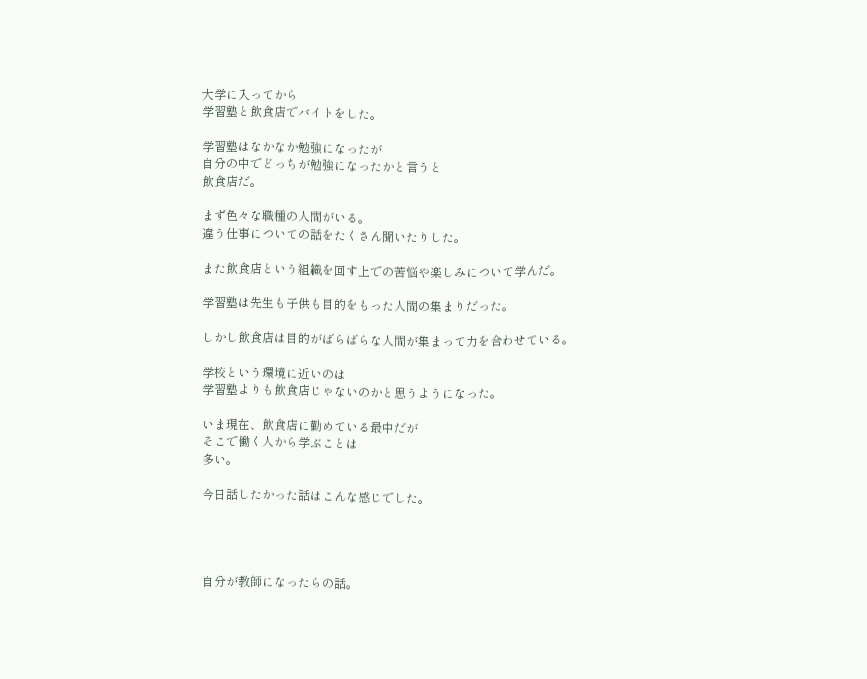大学に入ってから
学習塾と飲食店でバイトをした。

学習塾はなかなか勉強になったが
自分の中でどっちが勉強になったかと言うと
飲食店だ。

まず色々な職種の人間がいる。
違う仕事についての話をたくさん聞いたりした。

また飲食店という組織を回す上での苦悩や楽しみについて学んだ。

学習塾は先生も子供も目的をもった人間の集まりだった。

しかし飲食店は目的がばらばらな人間が集まって力を合わせている。

学校という環境に近いのは
学習塾よりも飲食店じゃないのかと思うようになった。

いま現在、飲食店に勤めている最中だが
そこで働く人から学ぶことは
多い。

今日話したかった話はこんな感じでした。




自分が教師になったらの話。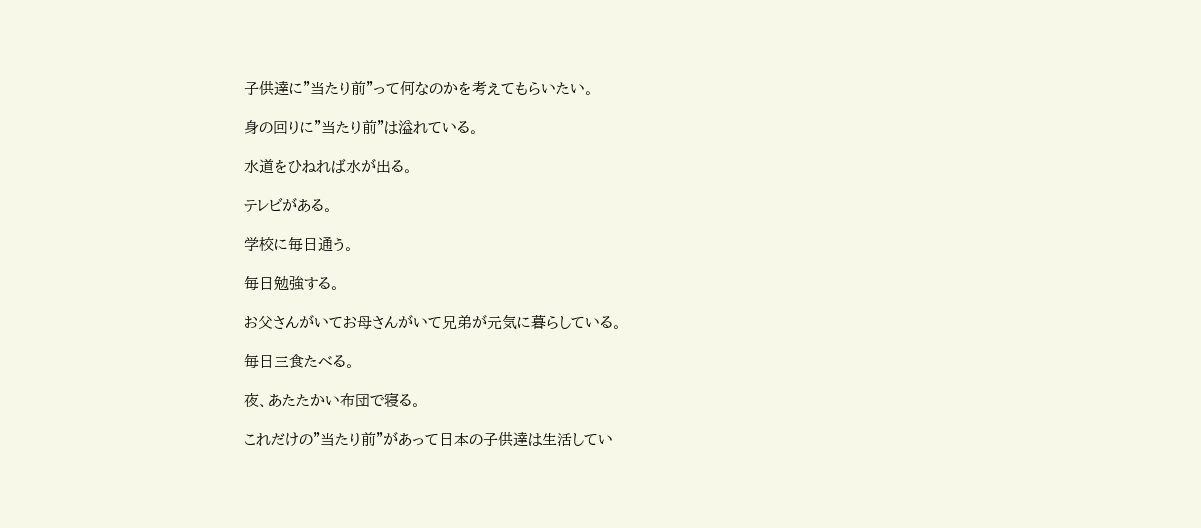子供達に"当たり前"って何なのかを考えてもらいたい。

身の回りに"当たり前"は溢れている。

水道をひねれば水が出る。

テレビがある。

学校に毎日通う。

毎日勉強する。

お父さんがいてお母さんがいて兄弟が元気に暮らしている。

毎日三食たべる。

夜、あたたかい布団で寝る。

これだけの"当たり前"があって日本の子供達は生活してい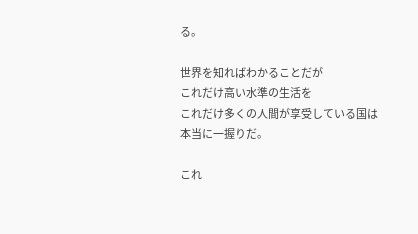る。

世界を知ればわかることだが
これだけ高い水準の生活を
これだけ多くの人間が享受している国は
本当に一握りだ。

これ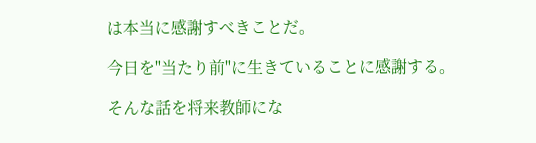は本当に感謝すべきことだ。

今日を"当たり前"に生きていることに感謝する。

そんな話を将来教師にな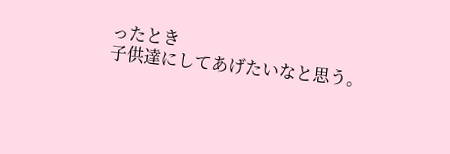ったとき
子供達にしてあげたいなと思う。